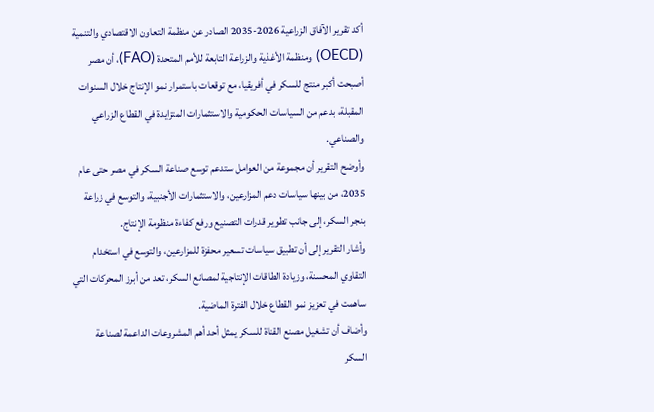أكد تقرير الآفاق الزراعية 2026-2035 الصادر عن منظمة التعاون الاقتصادي والتنمية (OECD) ومنظمة الأغذية والزراعة التابعة للأمم المتحدة (FAO)، أن مصر أصبحت أكبر منتج للسكر في أفريقيا، مع توقعات باستمرار نمو الإنتاج خلال السنوات المقبلة، بدعم من السياسات الحكومية والاستثمارات المتزايدة في القطاع الزراعي والصناعي.
وأوضح التقرير أن مجموعة من العوامل ستدعم توسع صناعة السكر في مصر حتى عام 2035، من بينها سياسات دعم المزارعين، والاستثمارات الأجنبية، والتوسع في زراعة بنجر السكر، إلى جانب تطوير قدرات التصنيع ورفع كفاءة منظومة الإنتاج.
وأشار التقرير إلى أن تطبيق سياسات تسعير محفزة للمزارعين، والتوسع في استخدام التقاوي المحسنة، وزيادة الطاقات الإنتاجية لمصانع السكر، تعد من أبرز المحركات التي ساهمت في تعزيز نمو القطاع خلال الفترة الماضية.
وأضاف أن تشغيل مصنع القناة للسكر يمثل أحد أهم المشروعات الداعمة لصناعة السكر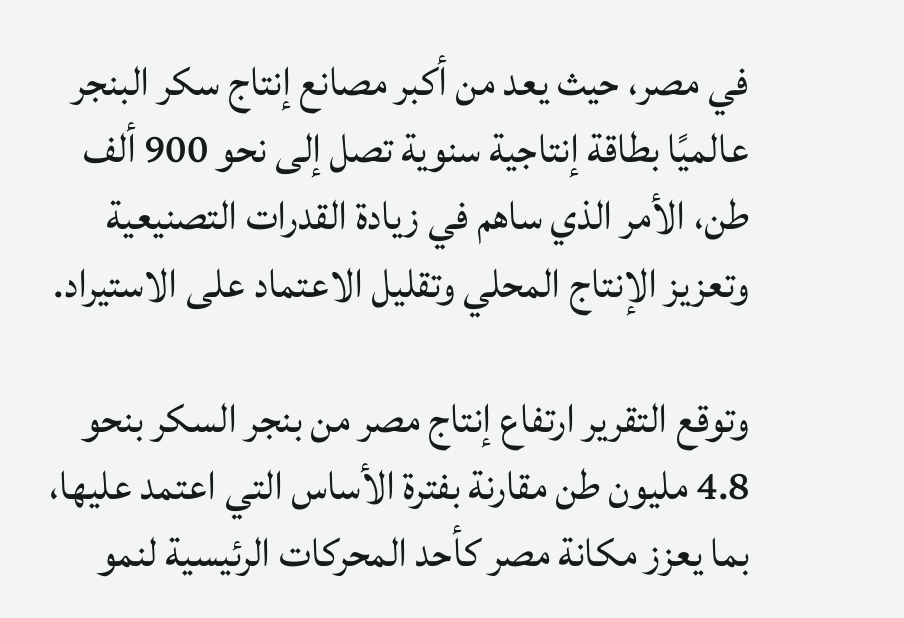في مصر، حيث يعد من أكبر مصانع إنتاج سكر البنجر عالميًا بطاقة إنتاجية سنوية تصل إلى نحو 900 ألف طن، الأمر الذي ساهم في زيادة القدرات التصنيعية وتعزيز الإنتاج المحلي وتقليل الاعتماد على الاستيراد.

وتوقع التقرير ارتفاع إنتاج مصر من بنجر السكر بنحو 4.8 مليون طن مقارنة بفترة الأساس التي اعتمد عليها، بما يعزز مكانة مصر كأحد المحركات الرئيسية لنمو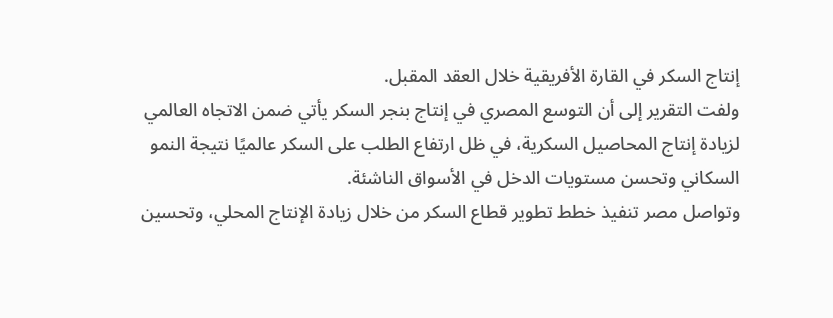إنتاج السكر في القارة الأفريقية خلال العقد المقبل.
ولفت التقرير إلى أن التوسع المصري في إنتاج بنجر السكر يأتي ضمن الاتجاه العالمي لزيادة إنتاج المحاصيل السكرية، في ظل ارتفاع الطلب على السكر عالميًا نتيجة النمو السكاني وتحسن مستويات الدخل في الأسواق الناشئة.
وتواصل مصر تنفيذ خطط تطوير قطاع السكر من خلال زيادة الإنتاج المحلي، وتحسين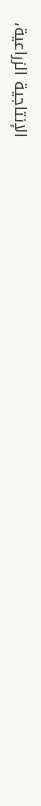الإنتاجية الزراعية،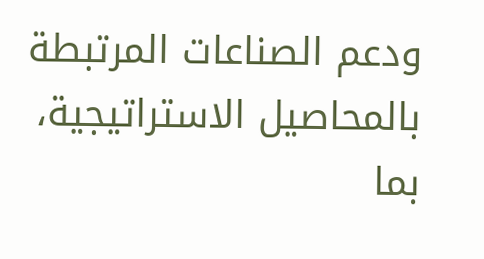ودعم الصناعات المرتبطة بالمحاصيل الاستراتيجية، بما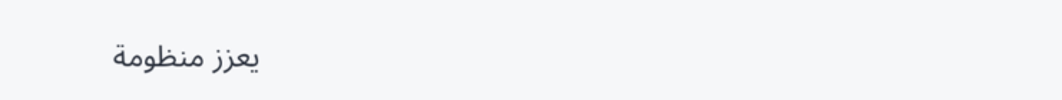يعزز منظومة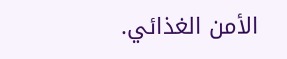الأمن الغذائي.